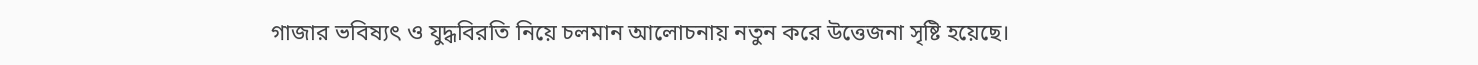গাজার ভবিষ্যৎ ও যুদ্ধবিরতি নিয়ে চলমান আলোচনায় নতুন করে উত্তেজনা সৃষ্টি হয়েছে।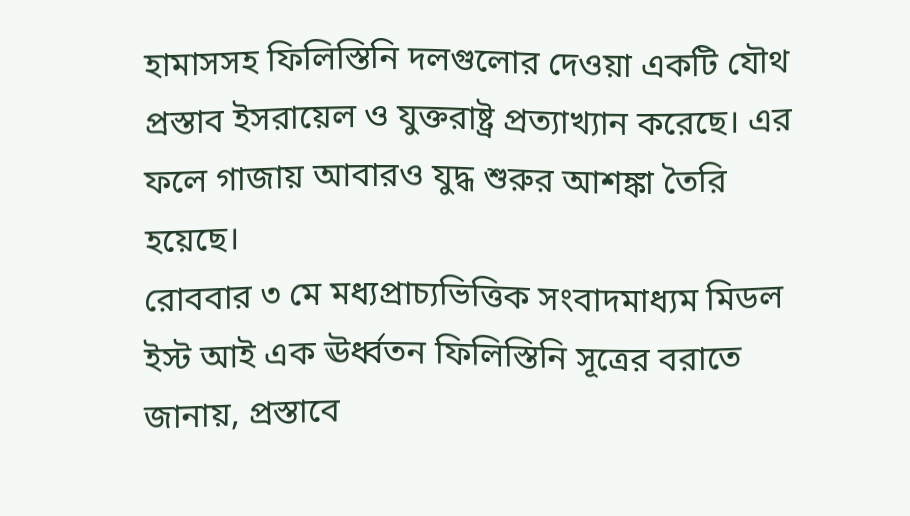হামাসসহ ফিলিস্তিনি দলগুলোর দেওয়া একটি যৌথ প্রস্তাব ইসরায়েল ও যুক্তরাষ্ট্র প্রত্যাখ্যান করেছে। এর ফলে গাজায় আবারও যুদ্ধ শুরুর আশঙ্কা তৈরি হয়েছে।
রোববার ৩ মে মধ্যপ্রাচ্যভিত্তিক সংবাদমাধ্যম মিডল ইস্ট আই এক ঊর্ধ্বতন ফিলিস্তিনি সূত্রের বরাতে জানায়, প্রস্তাবে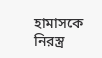হামাসকে নিরস্ত্র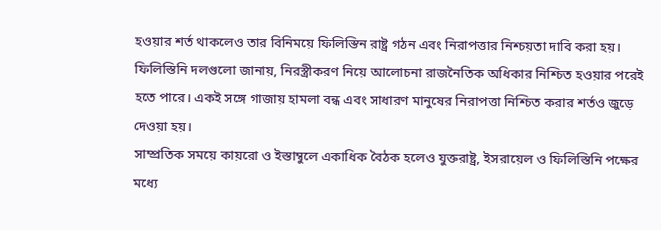হওয়ার শর্ত থাকলেও তার বিনিময়ে ফিলিস্তিন রাষ্ট্র গঠন এবং নিরাপত্তার নিশ্চয়তা দাবি করা হয়।
ফিলিস্তিনি দলগুলো জানায়, নিরস্ত্রীকরণ নিয়ে আলোচনা রাজনৈতিক অধিকার নিশ্চিত হওয়ার পরেই হতে পারে। একই সঙ্গে গাজায় হামলা বন্ধ এবং সাধারণ মানুষের নিরাপত্তা নিশ্চিত করার শর্তও জুড়ে দেওয়া হয়।
সাম্প্রতিক সময়ে কায়রো ও ইস্তাম্বুলে একাধিক বৈঠক হলেও যুক্তরাষ্ট্র, ইসরায়েল ও ফিলিস্তিনি পক্ষের মধ্যে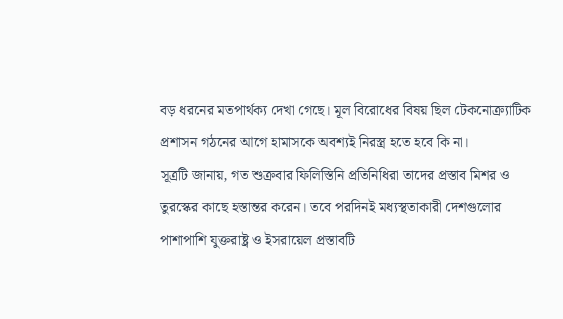বড় ধরনের মতপার্থক্য দেখা গেছে। মূল বিরোধের বিষয় ছিল টেকনোক্র্যাটিক প্রশাসন গঠনের আগে হামাসকে অবশ্যই নিরস্ত্র হতে হবে কি না।
সূত্রটি জানায়, গত শুক্রবার ফিলিস্তিনি প্রতিনিধিরা তাদের প্রস্তাব মিশর ও তুরস্কের কাছে হস্তান্তর করেন। তবে পরদিনই মধ্যস্থতাকারী দেশগুলোর পাশাপাশি যুক্তরাষ্ট্র ও ইসরায়েল প্রস্তাবটি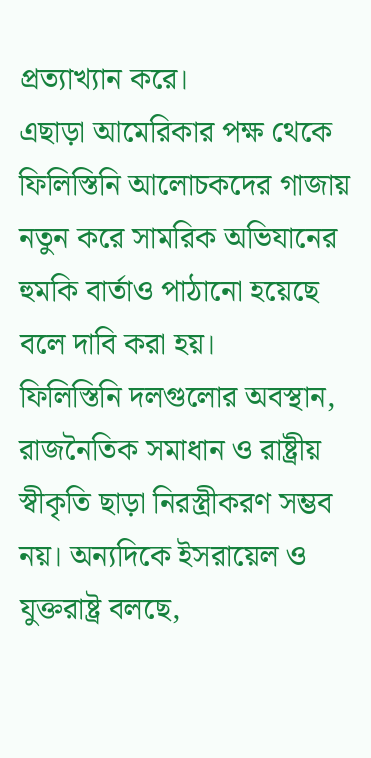প্রত্যাখ্যান করে।
এছাড়া আমেরিকার পক্ষ থেকে ফিলিস্তিনি আলোচকদের গাজায় নতুন করে সামরিক অভিযানের হুমকি বার্তাও পাঠানো হয়েছে বলে দাবি করা হয়।
ফিলিস্তিনি দলগুলোর অবস্থান, রাজনৈতিক সমাধান ও রাষ্ট্রীয় স্বীকৃতি ছাড়া নিরস্ত্রীকরণ সম্ভব নয়। অন্যদিকে ইসরায়েল ও যুক্তরাষ্ট্র বলছে,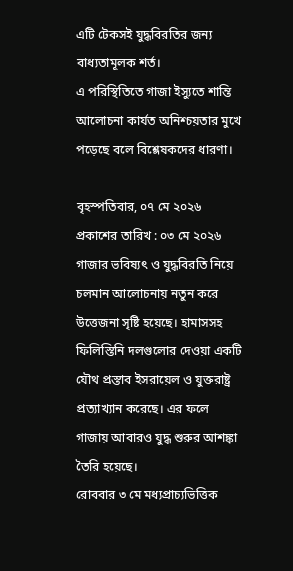এটি টেকসই যুদ্ধবিরতির জন্য বাধ্যতামূলক শর্ত।
এ পরিস্থিতিতে গাজা ইস্যুতে শান্তি আলোচনা কার্যত অনিশ্চয়তার মুখে পড়েছে বলে বিশ্লেষকদের ধারণা।

বৃহস্পতিবার, ০৭ মে ২০২৬
প্রকাশের তারিখ : ০৩ মে ২০২৬
গাজার ভবিষ্যৎ ও যুদ্ধবিরতি নিয়ে চলমান আলোচনায় নতুন করে উত্তেজনা সৃষ্টি হয়েছে। হামাসসহ ফিলিস্তিনি দলগুলোর দেওয়া একটি যৌথ প্রস্তাব ইসরায়েল ও যুক্তরাষ্ট্র প্রত্যাখ্যান করেছে। এর ফলে গাজায় আবারও যুদ্ধ শুরুর আশঙ্কা তৈরি হয়েছে।
রোববার ৩ মে মধ্যপ্রাচ্যভিত্তিক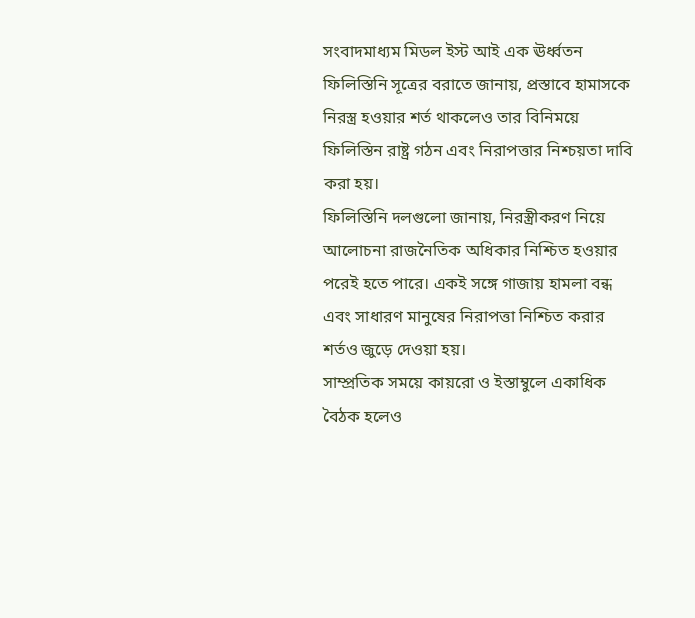সংবাদমাধ্যম মিডল ইস্ট আই এক ঊর্ধ্বতন ফিলিস্তিনি সূত্রের বরাতে জানায়, প্রস্তাবে হামাসকে নিরস্ত্র হওয়ার শর্ত থাকলেও তার বিনিময়ে ফিলিস্তিন রাষ্ট্র গঠন এবং নিরাপত্তার নিশ্চয়তা দাবি করা হয়।
ফিলিস্তিনি দলগুলো জানায়, নিরস্ত্রীকরণ নিয়ে আলোচনা রাজনৈতিক অধিকার নিশ্চিত হওয়ার পরেই হতে পারে। একই সঙ্গে গাজায় হামলা বন্ধ এবং সাধারণ মানুষের নিরাপত্তা নিশ্চিত করার শর্তও জুড়ে দেওয়া হয়।
সাম্প্রতিক সময়ে কায়রো ও ইস্তাম্বুলে একাধিক বৈঠক হলেও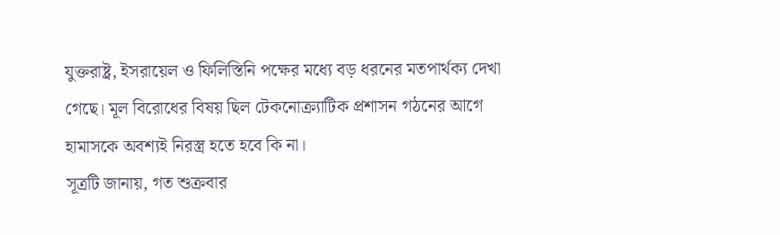যুক্তরাষ্ট্র, ইসরায়েল ও ফিলিস্তিনি পক্ষের মধ্যে বড় ধরনের মতপার্থক্য দেখা গেছে। মূল বিরোধের বিষয় ছিল টেকনোক্র্যাটিক প্রশাসন গঠনের আগে হামাসকে অবশ্যই নিরস্ত্র হতে হবে কি না।
সূত্রটি জানায়, গত শুক্রবার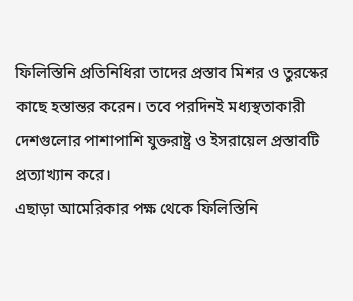ফিলিস্তিনি প্রতিনিধিরা তাদের প্রস্তাব মিশর ও তুরস্কের কাছে হস্তান্তর করেন। তবে পরদিনই মধ্যস্থতাকারী দেশগুলোর পাশাপাশি যুক্তরাষ্ট্র ও ইসরায়েল প্রস্তাবটি প্রত্যাখ্যান করে।
এছাড়া আমেরিকার পক্ষ থেকে ফিলিস্তিনি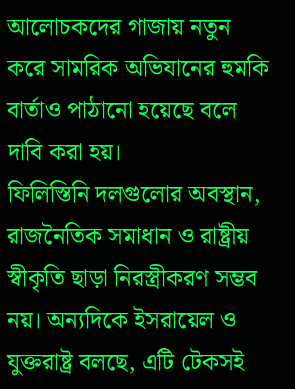আলোচকদের গাজায় নতুন করে সামরিক অভিযানের হুমকি বার্তাও পাঠানো হয়েছে বলে দাবি করা হয়।
ফিলিস্তিনি দলগুলোর অবস্থান, রাজনৈতিক সমাধান ও রাষ্ট্রীয় স্বীকৃতি ছাড়া নিরস্ত্রীকরণ সম্ভব নয়। অন্যদিকে ইসরায়েল ও যুক্তরাষ্ট্র বলছে, এটি টেকসই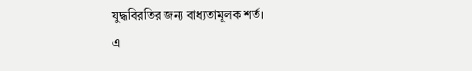যুদ্ধবিরতির জন্য বাধ্যতামূলক শর্ত।
এ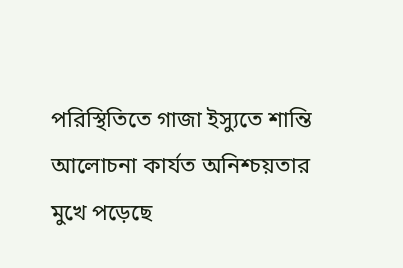পরিস্থিতিতে গাজা ইস্যুতে শান্তি আলোচনা কার্যত অনিশ্চয়তার মুখে পড়েছে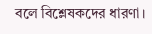বলে বিশ্লেষকদের ধারণা।